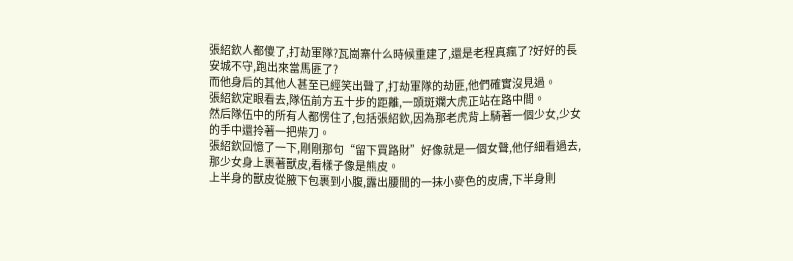張紹欽人都傻了,打劫軍隊?瓦崗寨什么時候重建了,還是老程真瘋了?好好的長安城不守,跑出來當馬匪了?
而他身后的其他人甚至已經笑出聲了,打劫軍隊的劫匪,他們確實沒見過。
張紹欽定眼看去,隊伍前方五十步的距離,一頭斑斕大虎正站在路中間。
然后隊伍中的所有人都愣住了,包括張紹欽,因為那老虎背上騎著一個少女,少女的手中還拎著一把柴刀。
張紹欽回憶了一下,剛剛那句“留下買路財”好像就是一個女聲,他仔細看過去,那少女身上裹著獸皮,看樣子像是熊皮。
上半身的獸皮從腋下包裹到小腹,露出腰間的一抹小麥色的皮膚,下半身則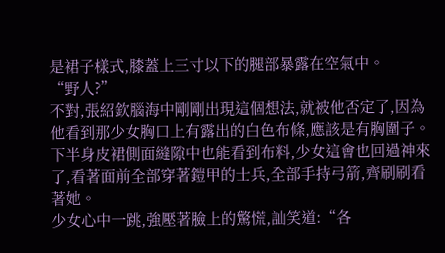是裙子樣式,膝蓋上三寸以下的腿部暴露在空氣中。
“野人?”
不對,張紹欽腦海中剛剛出現這個想法,就被他否定了,因為他看到那少女胸口上有露出的白色布條,應該是有胸圍子。
下半身皮裙側面縫隙中也能看到布料,少女這會也回過神來了,看著面前全部穿著鎧甲的士兵,全部手持弓箭,齊刷刷看著她。
少女心中一跳,強壓著臉上的驚慌,訕笑道:“各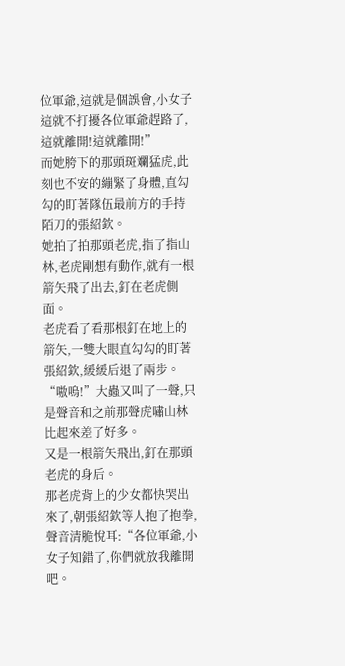位軍爺,這就是個誤會,小女子這就不打擾各位軍爺趕路了,這就離開!這就離開!”
而她胯下的那頭斑斕猛虎,此刻也不安的繃緊了身體,直勾勾的盯著隊伍最前方的手持陌刀的張紹欽。
她拍了拍那頭老虎,指了指山林,老虎剛想有動作,就有一根箭矢飛了出去,釘在老虎側面。
老虎看了看那根釘在地上的箭矢,一雙大眼直勾勾的盯著張紹欽,緩緩后退了兩步。
“嗷嗚!”大蟲又叫了一聲,只是聲音和之前那聲虎嘯山林比起來差了好多。
又是一根箭矢飛出,釘在那頭老虎的身后。
那老虎背上的少女都快哭出來了,朝張紹欽等人抱了抱拳,聲音清脆悅耳:“各位軍爺,小女子知錯了,你們就放我離開吧。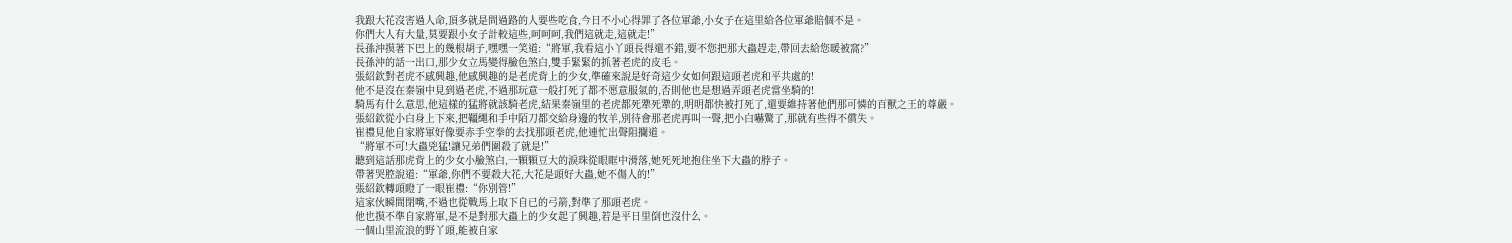我跟大花沒害過人命,頂多就是問過路的人要些吃食,今日不小心得罪了各位軍爺,小女子在這里給各位軍爺賠個不是。
你們大人有大量,莫要跟小女子計較這些,呵呵呵,我們這就走,這就走!”
長孫沖摸著下巴上的幾根胡子,嘿嘿一笑道:“將軍,我看這小丫頭長得還不錯,要不您把那大蟲趕走,帶回去給您暖被窩?”
長孫沖的話一出口,那少女立馬變得臉色煞白,雙手緊緊的抓著老虎的皮毛。
張紹欽對老虎不感興趣,他感興趣的是老虎背上的少女,準確來說是好奇這少女如何跟這頭老虎和平共處的!
他不是沒在秦嶺中見到過老虎,不過那玩意一般打死了都不愿意服氣的,否則他也是想過弄頭老虎當坐騎的!
騎馬有什么意思,他這樣的猛將就該騎老虎,結果秦嶺里的老虎都死犟死犟的,明明都快被打死了,還要維持著他們那可憐的百獸之王的尊嚴。
張紹欽從小白身上下來,把韁繩和手中陌刀都交給身邊的牧羊,別待會那老虎再叫一聲,把小白嚇驚了,那就有些得不償失。
崔禮見他自家將軍好像要赤手空拳的去找那頭老虎,他連忙出聲阻攔道。
“將軍不可!大蟲兇猛!讓兄弟們圍殺了就是!”
聽到這話那虎背上的少女小臉煞白,一顆顆豆大的淚珠從眼眶中滑落,她死死地抱住坐下大蟲的脖子。
帶著哭腔說道:“軍爺,你們不要殺大花,大花是頭好大蟲,她不傷人的!”
張紹欽轉頭瞪了一眼崔禮:“你別管!”
這家伙瞬間閉嘴,不過也從戰馬上取下自已的弓箭,對準了那頭老虎。
他也摸不準自家將軍,是不是對那大蟲上的少女起了興趣,若是平日里倒也沒什么。
一個山里流浪的野丫頭,能被自家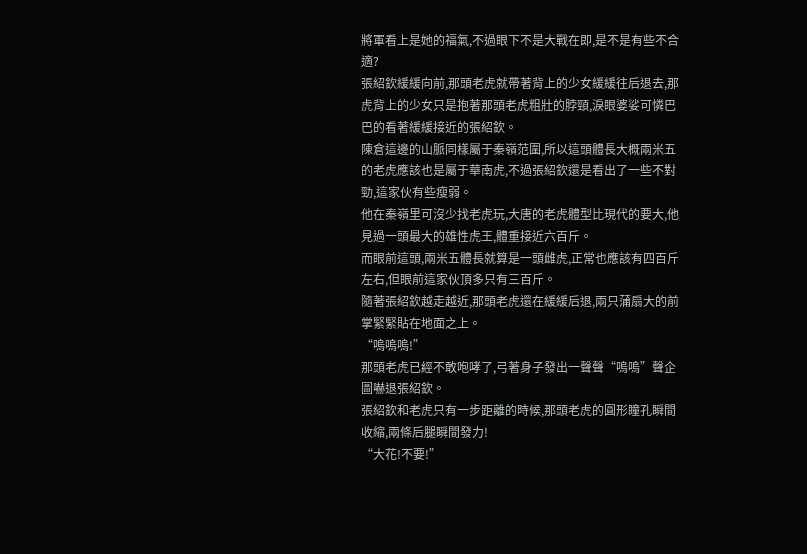將軍看上是她的福氣,不過眼下不是大戰在即,是不是有些不合適?
張紹欽緩緩向前,那頭老虎就帶著背上的少女緩緩往后退去,那虎背上的少女只是抱著那頭老虎粗壯的脖頸,淚眼婆娑可憐巴巴的看著緩緩接近的張紹欽。
陳倉這邊的山脈同樣屬于秦嶺范圍,所以這頭體長大概兩米五的老虎應該也是屬于華南虎,不過張紹欽還是看出了一些不對勁,這家伙有些瘦弱。
他在秦嶺里可沒少找老虎玩,大唐的老虎體型比現代的要大,他見過一頭最大的雄性虎王,體重接近六百斤。
而眼前這頭,兩米五體長就算是一頭雌虎,正常也應該有四百斤左右,但眼前這家伙頂多只有三百斤。
隨著張紹欽越走越近,那頭老虎還在緩緩后退,兩只蒲扇大的前掌緊緊貼在地面之上。
“嗚嗚嗚!”
那頭老虎已經不敢咆哮了,弓著身子發出一聲聲“嗚嗚”聲企圖嚇退張紹欽。
張紹欽和老虎只有一步距離的時候,那頭老虎的圓形瞳孔瞬間收縮,兩條后腿瞬間發力!
“大花!不要!”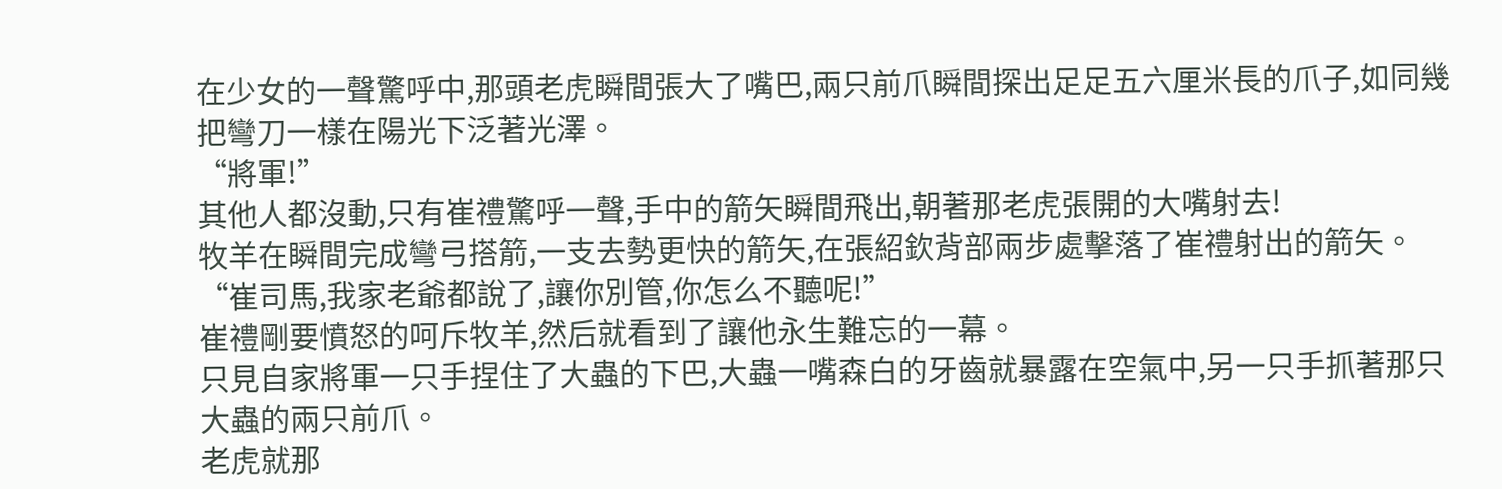在少女的一聲驚呼中,那頭老虎瞬間張大了嘴巴,兩只前爪瞬間探出足足五六厘米長的爪子,如同幾把彎刀一樣在陽光下泛著光澤。
“將軍!”
其他人都沒動,只有崔禮驚呼一聲,手中的箭矢瞬間飛出,朝著那老虎張開的大嘴射去!
牧羊在瞬間完成彎弓搭箭,一支去勢更快的箭矢,在張紹欽背部兩步處擊落了崔禮射出的箭矢。
“崔司馬,我家老爺都說了,讓你別管,你怎么不聽呢!”
崔禮剛要憤怒的呵斥牧羊,然后就看到了讓他永生難忘的一幕。
只見自家將軍一只手捏住了大蟲的下巴,大蟲一嘴森白的牙齒就暴露在空氣中,另一只手抓著那只大蟲的兩只前爪。
老虎就那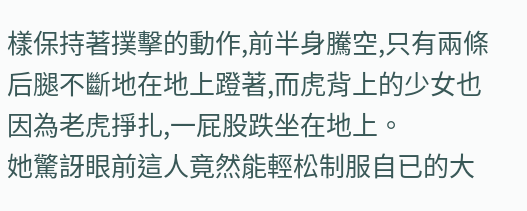樣保持著撲擊的動作,前半身騰空,只有兩條后腿不斷地在地上蹬著,而虎背上的少女也因為老虎掙扎,一屁股跌坐在地上。
她驚訝眼前這人竟然能輕松制服自已的大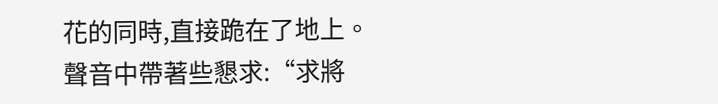花的同時,直接跪在了地上。
聲音中帶著些懇求:“求將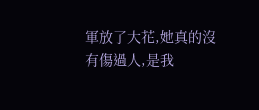軍放了大花,她真的沒有傷過人,是我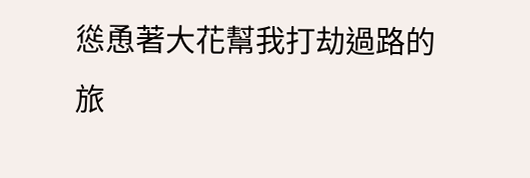慫恿著大花幫我打劫過路的旅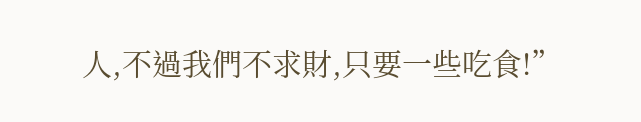人,不過我們不求財,只要一些吃食!”